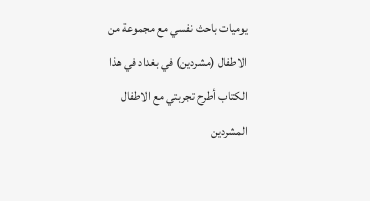يوميات باحث نفسي مع مجموعة من الاطفال (مشردين) في بغداد في هذا الكتاب أطرح تجربتي مع الاطفال المشردين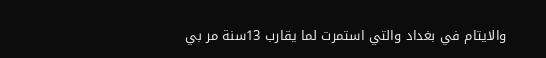والايتام في بغداد والتي استمرت لما يقارب 13سنة مر بي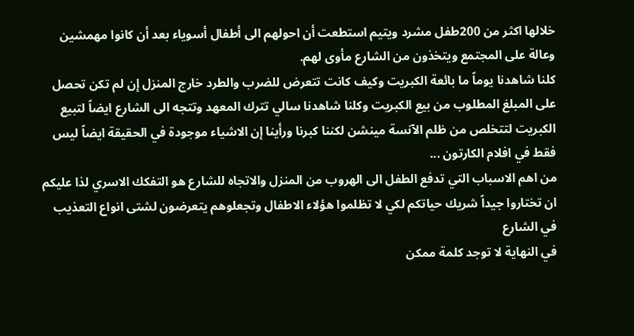خلالها اكثر من 200طفل مشرد ويتيم استطعت أن احولهم الى أطفال أسوياء بعد أن كانوا مهمشين وعالة على المجتمع ويتخذون من الشارع مأوى لهم.
كلنا شاهدنا يوماً ما بائعة الكبريت وكيف كانت تتعرض للضرب والطرد خارج المنزل إن لم تكن تحصل على المبلغ المطلوب من بيع الكبريت وكلنا شاهدنا سالي تترك المعهد وتتجه الى الشارع ايضاً لتبيع الكبريت لتتخلص من ظلم الآنسة مينشن لكننا كبرنا ورأينا إن الاشياء موجودة في الحقيقة ايضاً ليس فقط في افلام الكارتون ...
من اهم الاسباب التي تدفع الطفل الى الهروب من المنزل والاتجاه للشارع هو التفكك الاسري لذا عليكم ان تختاروا جيداً شريك حياتكم لكي لا تظلموا هؤلاء الاطفال وتجعلوهم يتعرضون لشتى انواع التعذيب في الشارع
في النهاية لا توجد كلمة ممكن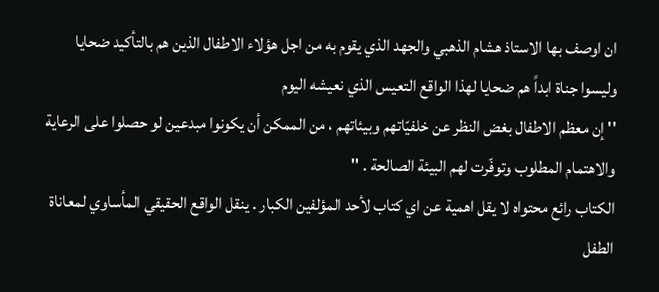ان اوصف بها الاستاذ هشام الذهبي والجهد الذي يقوم به من اجل هؤلاء الاطفال الذين هم بالتأكيد ضحايا وليسوا جناة ابداً هم ضحايا لهذا الواقع التعيس الذي نعيشه اليوم
'' إن معظم الاطفال بغض النظر عن خلفيّاتهم وبيئاتهم ، من الممكن أن يكونوا مبدعين لو حصلوا على الرعاية والاهتمام المطلوب وتوفّرت لهم البيئة الصالحة . ''
الكتاب رائع محتواه لا يقل اهمية عن اي كتاب لأحد المؤلفين الكبار . ينقل الواقع الحقيقي المأساوي لمعاناة الطفل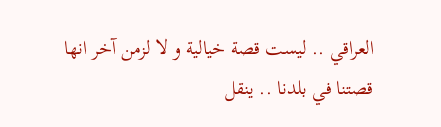العراقي .. ليست قصة خيالية و لا لزمن آخر انها قصتنا في بلدنا .. ينقل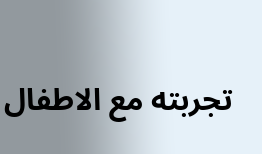تجربته مع الاطفال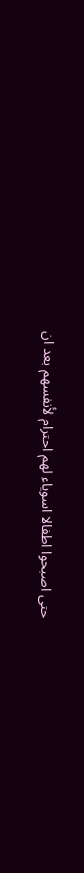حتى اصبحوا اطفالا اسوياء لهم احترام لأنفسهم بعد ان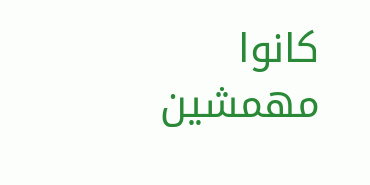كانوا مهمشين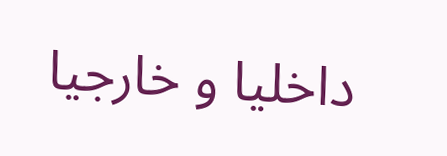داخليا و خارجيا